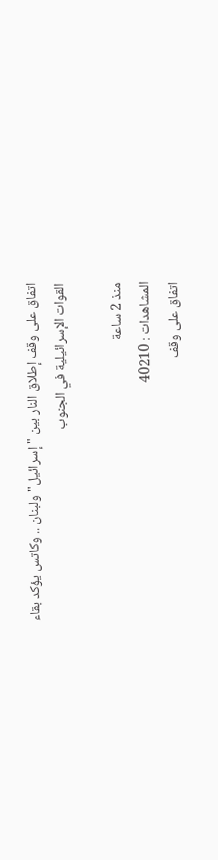اتفاق على وقف إطلاق النار بين "إسرائيل"ولبنان .. وكاتس يؤكد بقاء القوات الإسرائيلية في الجنوب

منذ 2 ساعة
المشاهدات : 40210
اتفاق على وقف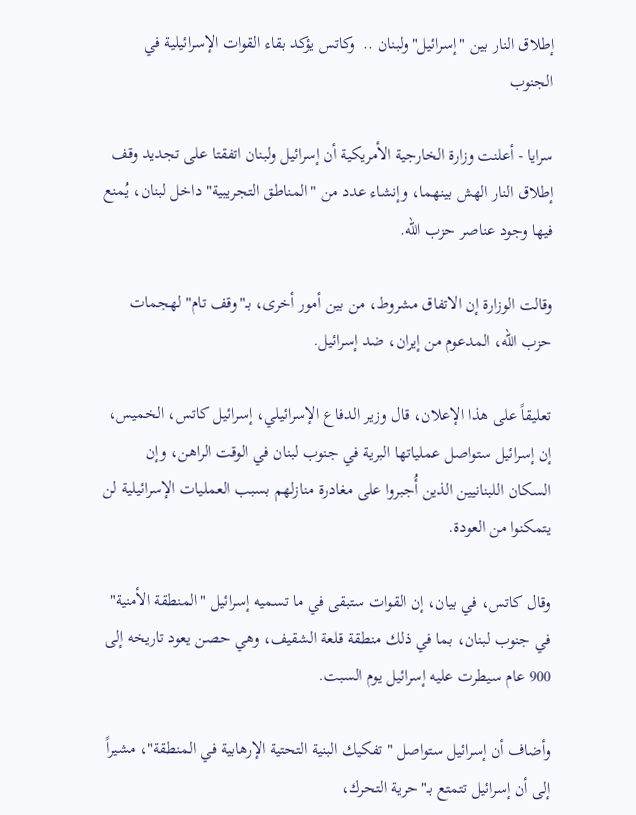إطلاق النار بين "إسرائيل"ولبنان ..  وكاتس يؤكد بقاء القوات الإسرائيلية في الجنوب

سرايا - أعلنت وزارة الخارجية الأمريكية أن إسرائيل ولبنان اتفقتا على تجديد وقف إطلاق النار الهش بينهما، وإنشاء عدد من "المناطق التجريبية" داخل لبنان، يُمنع فيها وجود عناصر حزب الله.

وقالت الوزارة إن الاتفاق مشروط، من بين أمور أخرى، بـ"وقف تام" لهجمات حزب الله، المدعوم من إيران، ضد إسرائيل.

تعليقاً على هذا الإعلان، قال وزير الدفاع الإسرائيلي، إسرائيل كاتس، الخميس، إن إسرائيل ستواصل عملياتها البرية في جنوب لبنان في الوقت الراهن، وإن السكان اللبنانيين الذين أُجبروا على مغادرة منازلهم بسبب العمليات الإسرائيلية لن يتمكنوا من العودة.

وقال كاتس، في بيان، إن القوات ستبقى في ما تسميه إسرائيل "المنطقة الأمنية" في جنوب لبنان، بما في ذلك منطقة قلعة الشقيف، وهي حصن يعود تاريخه إلى 900 عام سيطرت عليه إسرائيل يوم السبت.

وأضاف أن إسرائيل ستواصل "تفكيك البنية التحتية الإرهابية في المنطقة"، مشيراً إلى أن إسرائيل تتمتع بـ"حرية التحرك،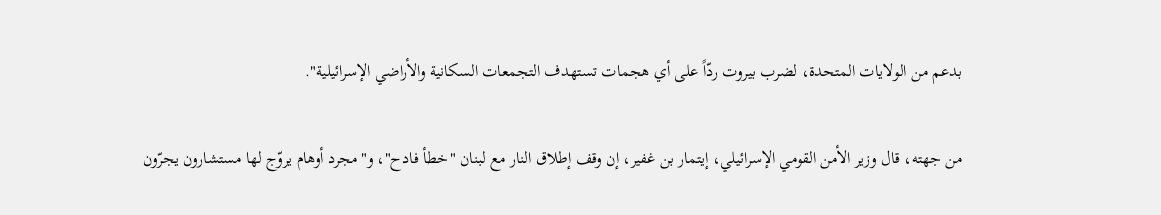بدعم من الولايات المتحدة، لضرب بيروت ردّاً على أي هجمات تستهدف التجمعات السكانية والأراضي الإسرائيلية".

من جهته، قال وزير الأمن القومي الإسرائيلي، إيتمار بن غفير، إن وقف إطلاق النار مع لبنان "خطأ فادح"، و"مجرد أوهام يروّج لها مستشارون يجرّون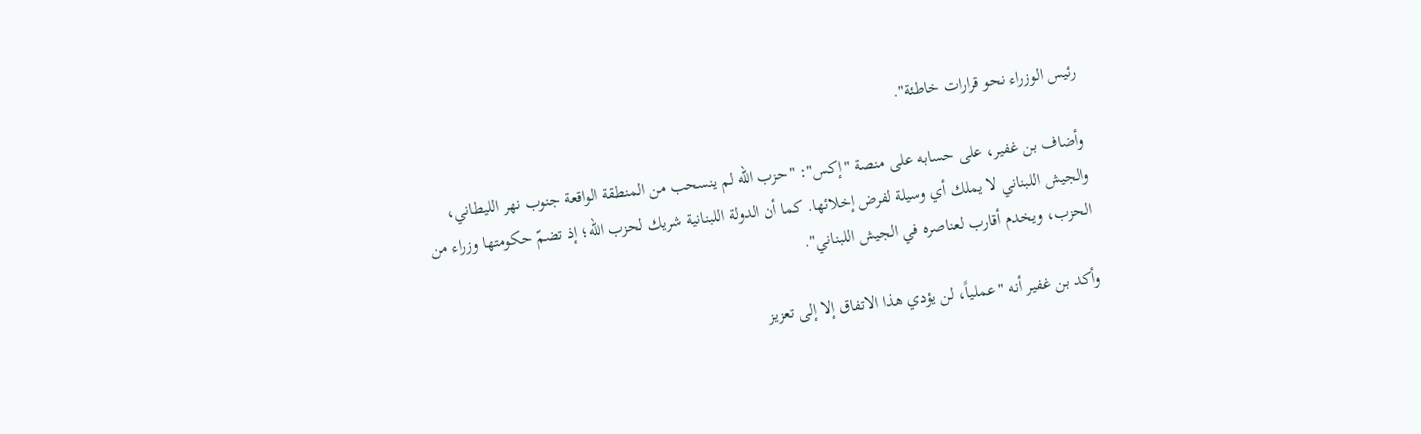رئيس الوزراء نحو قرارات خاطئة".

وأضاف بن غفير، على حسابه على منصة "إكس": "حزب الله لم ينسحب من المنطقة الواقعة جنوب نهر الليطاني، والجيش اللبناني لا يملك أي وسيلة لفرض إخلائها. كما أن الدولة اللبنانية شريك لحزب الله؛ إذ تضمّ حكومتها وزراء من الحزب، ويخدم أقارب لعناصره في الجيش اللبناني".

وأكد بن غفير أنه "عملياً، لن يؤدي هذا الاتفاق إلا إلى تعزيز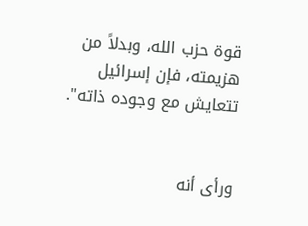قوة حزب الله، وبدلاً من هزيمته، فإن إسرائيل تتعايش مع وجوده ذاته".


ورأى أنه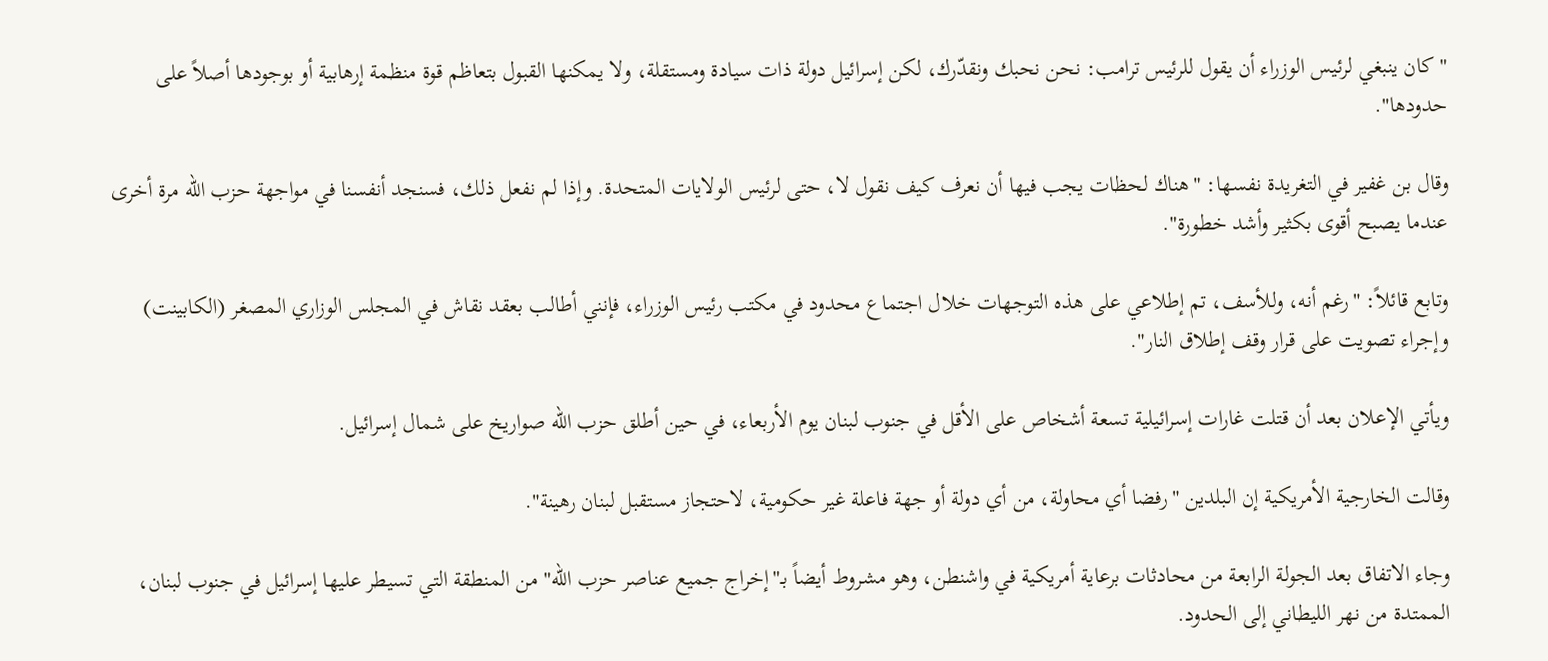"كان ينبغي لرئيس الوزراء أن يقول للرئيس ترامب: نحن نحبك ونقدّرك، لكن إسرائيل دولة ذات سيادة ومستقلة، ولا يمكنها القبول بتعاظم قوة منظمة إرهابية أو بوجودها أصلاً على حدودها".

وقال بن غفير في التغريدة نفسها: "هناك لحظات يجب فيها أن نعرف كيف نقول لا، حتى لرئيس الولايات المتحدة. وإذا لم نفعل ذلك، فسنجد أنفسنا في مواجهة حزب الله مرة أخرى عندما يصبح أقوى بكثير وأشد خطورة".

وتابع قائلاً: "رغم أنه، وللأسف، تم إطلاعي على هذه التوجهات خلال اجتماع محدود في مكتب رئيس الوزراء، فإنني أطالب بعقد نقاش في المجلس الوزاري المصغر (الكابينت) وإجراء تصويت على قرار وقف إطلاق النار".

ويأتي الإعلان بعد أن قتلت غارات إسرائيلية تسعة أشخاص على الأقل في جنوب لبنان يوم الأربعاء، في حين أطلق حزب الله صواريخ على شمال إسرائيل.

وقالت الخارجية الأمريكية إن البلدين "رفضا أي محاولة، من أي دولة أو جهة فاعلة غير حكومية، لاحتجاز مستقبل لبنان رهينة".

وجاء الاتفاق بعد الجولة الرابعة من محادثات برعاية أمريكية في واشنطن، وهو مشروط أيضاً بـ"إخراج جميع عناصر حزب الله" من المنطقة التي تسيطر عليها إسرائيل في جنوب لبنان، الممتدة من نهر الليطاني إلى الحدود.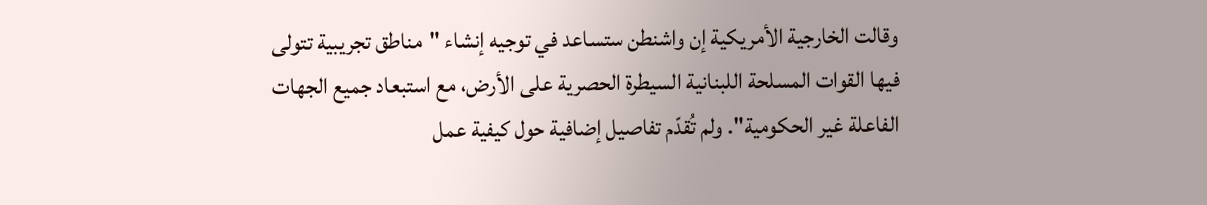وقالت الخارجية الأمريكية إن واشنطن ستساعد في توجيه إنشاء "مناطق تجريبية تتولى فيها القوات المسلحة اللبنانية السيطرة الحصرية على الأرض، مع استبعاد جميع الجهات الفاعلة غير الحكومية". ولم تُقدّم تفاصيل إضافية حول كيفية عمل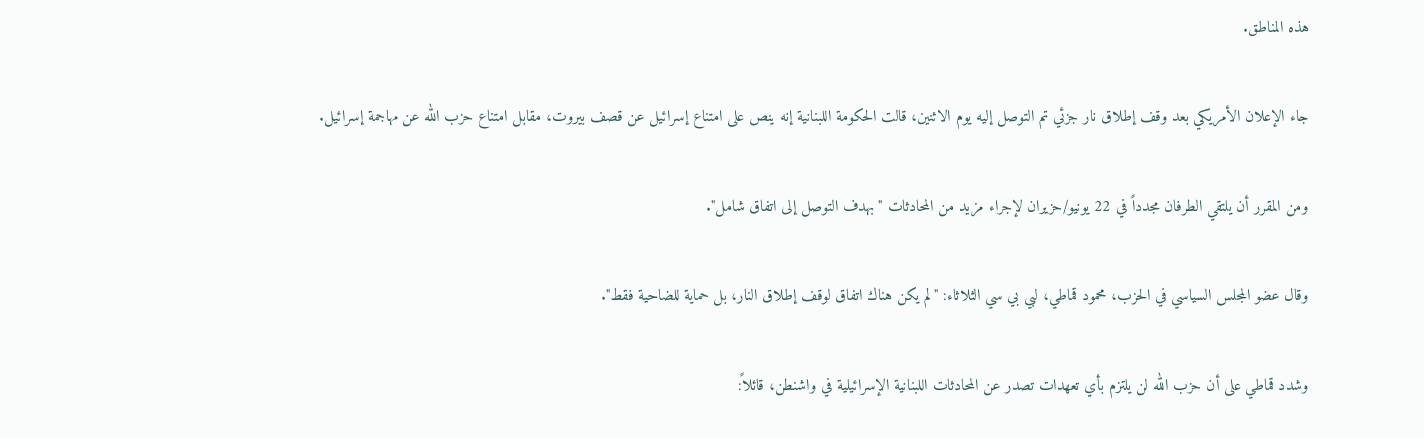هذه المناطق.

جاء الإعلان الأمريكي بعد وقف إطلاق نار جزئي تم التوصل إليه يوم الاثنين، قالت الحكومة اللبنانية إنه ينص على امتناع إسرائيل عن قصف بيروت، مقابل امتناع حزب الله عن مهاجمة إسرائيل.

ومن المقرر أن يلتقي الطرفان مجدداً في 22 يونيو/حزيران لإجراء مزيد من المحادثات "بهدف التوصل إلى اتفاق شامل".

وقال عضو المجلس السياسي في الحزب، محمود قماطي، لبي بي سي الثلاثاء: "لم يكن هناك اتفاق لوقف إطلاق النار، بل حماية للضاحية فقط".

وشدد قماطي على أن حزب الله لن يلتزم بأي تعهدات تصدر عن المحادثات اللبنانية الإسرائيلية في واشنطن، قائلاً: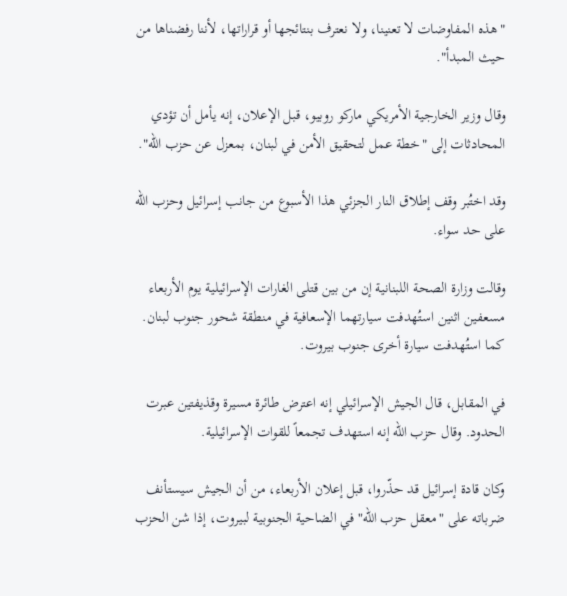"هذه المفاوضات لا تعنينا، ولا نعترف بنتائجها أو قراراتها، لأننا رفضناها من حيث المبدأ".

وقال وزير الخارجية الأمريكي ماركو روبيو، قبل الإعلان، إنه يأمل أن تؤدي المحادثات إلى "خطة عمل لتحقيق الأمن في لبنان، بمعزل عن حزب الله".

وقد اختُبر وقف إطلاق النار الجزئي هذا الأسبوع من جانب إسرائيل وحزب الله على حد سواء.

وقالت وزارة الصحة اللبنانية إن من بين قتلى الغارات الإسرائيلية يوم الأربعاء مسعفين اثنين استُهدفت سيارتهما الإسعافية في منطقة شحور جنوب لبنان. كما استُهدفت سيارة أخرى جنوب بيروت.

في المقابل، قال الجيش الإسرائيلي إنه اعترض طائرة مسيرة وقذيفتين عبرت الحدود. وقال حزب الله إنه استهدف تجمعاً للقوات الإسرائيلية.

وكان قادة إسرائيل قد حذّروا، قبل إعلان الأربعاء، من أن الجيش سيستأنف ضرباته على "معقل حزب الله" في الضاحية الجنوبية لبيروت، إذا شن الحزب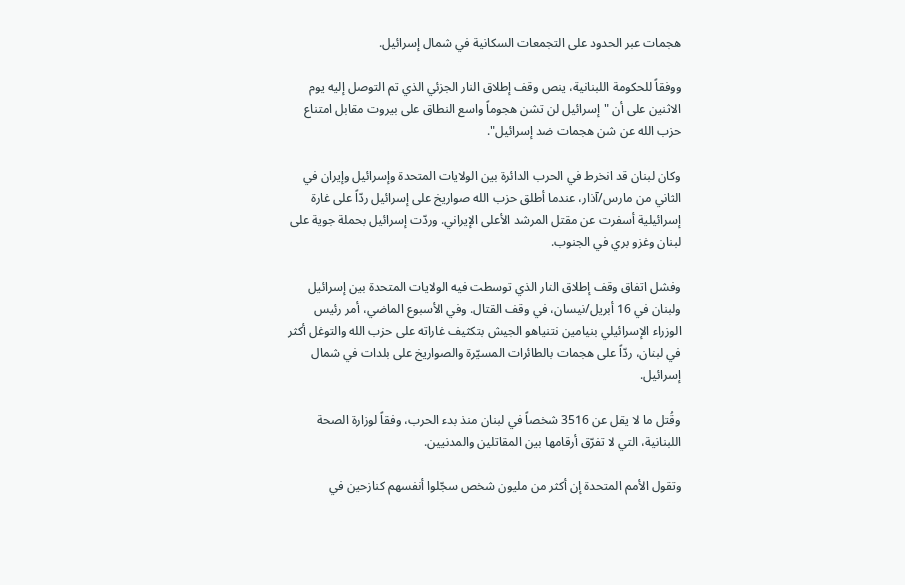هجمات عبر الحدود على التجمعات السكانية في شمال إسرائيل.

ووفقاً للحكومة اللبنانية، ينص وقف إطلاق النار الجزئي الذي تم التوصل إليه يوم الاثنين على أن "إسرائيل لن تشن هجوماً واسع النطاق على بيروت مقابل امتناع حزب الله عن شن هجمات ضد إسرائيل".

وكان لبنان قد انخرط في الحرب الدائرة بين الولايات المتحدة وإسرائيل وإيران في الثاني من مارس/آذار، عندما أطلق حزب الله صواريخ على إسرائيل ردّاً على غارة إسرائيلية أسفرت عن مقتل المرشد الأعلى الإيراني. وردّت إسرائيل بحملة جوية على لبنان وغزو بري في الجنوب.

وفشل اتفاق وقف إطلاق النار الذي توسطت فيه الولايات المتحدة بين إسرائيل ولبنان في 16 أبريل/نيسان، في وقف القتال. وفي الأسبوع الماضي، أمر رئيس الوزراء الإسرائيلي بنيامين نتنياهو الجيش بتكثيف غاراته على حزب الله والتوغل أكثر في لبنان، ردّاً على هجمات بالطائرات المسيّرة والصواريخ على بلدات في شمال إسرائيل.

وقُتل ما لا يقل عن 3516 شخصاً في لبنان منذ بدء الحرب، وفقاً لوزارة الصحة اللبنانية، التي لا تفرّق أرقامها بين المقاتلين والمدنيين.

وتقول الأمم المتحدة إن أكثر من مليون شخص سجّلوا أنفسهم كنازحين في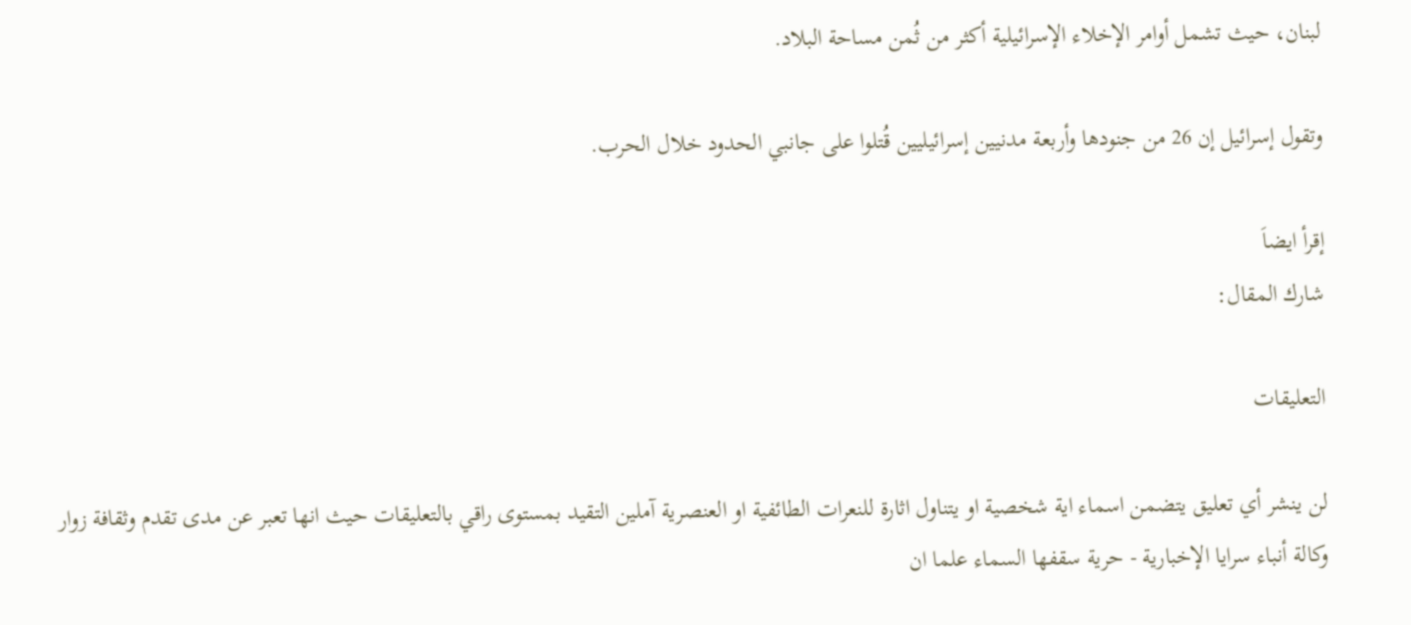لبنان، حيث تشمل أوامر الإخلاء الإسرائيلية أكثر من ثُمن مساحة البلاد.

وتقول إسرائيل إن 26 من جنودها وأربعة مدنيين إسرائيليين قُتلوا على جانبي الحدود خلال الحرب.

إقرأ ايضاَ
شارك المقال:

التعليقات

لن ينشر أي تعليق يتضمن اسماء اية شخصية او يتناول اثارة للنعرات الطائفية او العنصرية آملين التقيد بمستوى راقي بالتعليقات حيث انها تعبر عن مدى تقدم وثقافة زوار وكالة أنباء سرايا الإخبارية - حرية سقفها السماء علما ان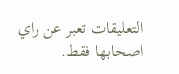التعليقات تعبر عن راي اصحابها فقط.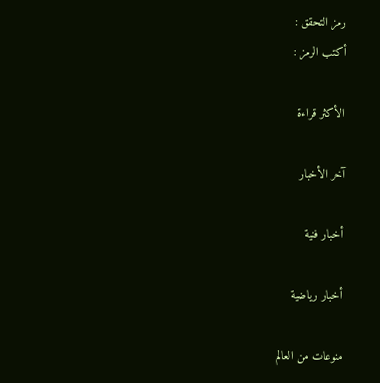رمز التحقق :
أكتب الرمز :

الأكثر قراءة

آخر الأخبار

أخبار فنية

أخبار رياضية

منوعات من العالم